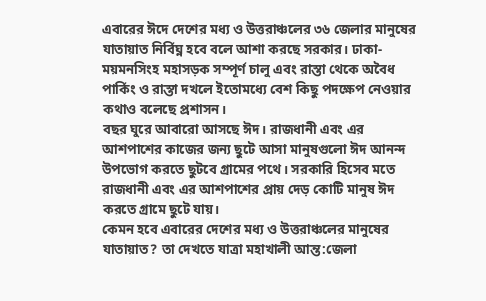এবারের ঈদে দেশের মধ্য ও উত্তরাঞ্চলের ৩৬ জেলার মানুষের যাতায়াত নির্বিঘ্ন হবে বলে আশা করছে সরকার। ঢাকা-ময়মনসিংহ মহাসড়ক সম্পূর্ণ চালু এবং রাস্তা থেকে অবৈধ পার্কিং ও রাস্তা দখলে ইতোমধ্যে বেশ কিছু পদক্ষেপ নেওয়ার কথাও বলেছে প্রশাসন।
বছর ঘুরে আবারো আসছে ঈদ। রাজধানী এবং এর আশপাশের কাজের জন্য ছুটে আসা মানুষগুলো ঈদ আনন্দ উপভোগ করতে ছুটবে গ্রামের পথে। সরকারি হিসেব মতে রাজধানী এবং এর আশপাশের প্রায় দেড় কোটি মানুষ ঈদ করতে গ্রামে ছুটে যায়।
কেমন হবে এবারের দেশের মধ্য ও উত্তরাঞ্চলের মানুষের যাতায়াত? তা দেখতে যাত্রা মহাখালী আন্ত:জেলা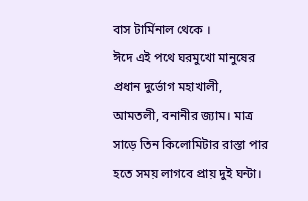বাস টার্মিনাল থেকে ।
ঈদে এই পথে ঘরমুখো মানুষের প্রধান দুর্ভোগ মহাখালী, আমতলী, বনানীর জ্যাম। মাত্র সাড়ে তিন কিলোমিটার রাস্তা পার হতে সময় লাগবে প্রায় দুই ঘন্টা।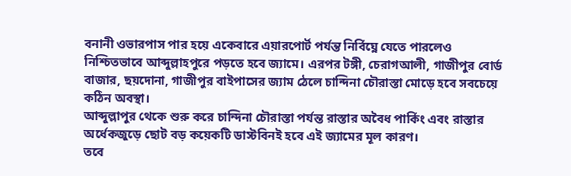বনানী ওভারপাস পার হয়ে একেবারে এয়ারপোর্ট পর্যন্ত নির্বিঘ্নে যেতে পারলেও নিশ্চিতভাবে আব্দুল্লাহপুরে পড়তে হবে জ্যামে। এরপর টঙ্গী, চেরাগআলী, গাজীপুর বোর্ড বাজার, ছয়দোনা, গাজীপুর বাইপাসের জ্যাম ঠেলে চান্দিনা চৌরাস্তা মোড়ে হবে সবচেয়ে কঠিন অবস্থা।
আব্দুল্লাপুর থেকে শুরু করে চান্দিনা চৌরাস্তা পর্যন্ত রাস্তার অবৈধ পার্কিং এবং রাস্তার অর্ধেকজুড়ে ছোট বড় কয়েকটি ডাস্টবিনই হবে এই জ্যামের মূল কারণ।
তবে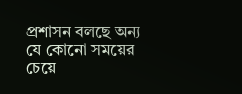প্রশাসন বলছে অন্য যে কোনো সময়ের চেয়ে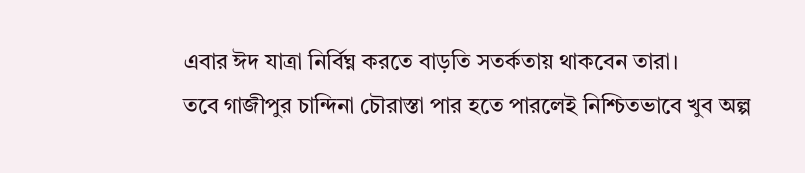এবার ঈদ যাত্রা নির্বিঘ্ন করতে বাড়তি সতর্কতায় থাকবেন তারা।
তবে গাজীপুর চান্দিনা চৌরাস্তা পার হতে পারলেই নিশ্চিতভাবে খুব অল্প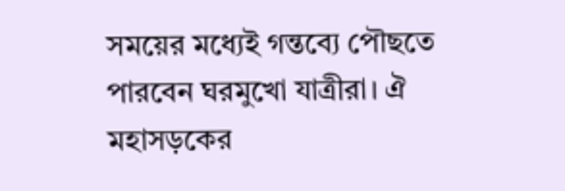সময়ের মধ্যেই গন্তব্যে পৌছতে পারবেন ঘরমুখো যাত্রীরা। ঐ মহাসড়কের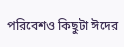পরিবেশও কিছুটা ঈদের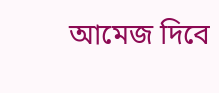আমেজ দিবে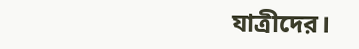যাত্রীদের।